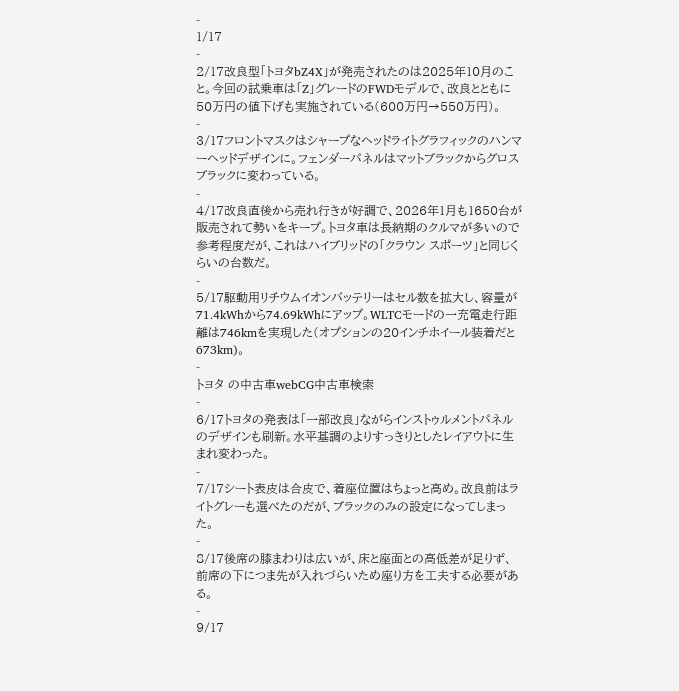-
1/17
-
2/17改良型「トヨタbZ4X」が発売されたのは2025年10月のこと。今回の試乗車は「Z」グレードのFWDモデルで、改良とともに50万円の値下げも実施されている(600万円→550万円)。
-
3/17フロントマスクはシャープなヘッドライトグラフィックのハンマーヘッドデザインに。フェンダーパネルはマットブラックからグロスブラックに変わっている。
-
4/17改良直後から売れ行きが好調で、2026年1月も1650台が販売されて勢いをキープ。トヨタ車は長納期のクルマが多いので参考程度だが、これはハイブリッドの「クラウン スポーツ」と同じくらいの台数だ。
-
5/17駆動用リチウムイオンバッテリーはセル数を拡大し、容量が71.4kWhから74.69kWhにアップ。WLTCモードの一充電走行距離は746kmを実現した(オプションの20インチホイール装着だと673km)。
-
トヨタ の中古車webCG中古車検索
-
6/17トヨタの発表は「一部改良」ながらインストゥルメントパネルのデザインも刷新。水平基調のよりすっきりとしたレイアウトに生まれ変わった。
-
7/17シート表皮は合皮で、着座位置はちょっと高め。改良前はライトグレーも選べたのだが、ブラックのみの設定になってしまった。
-
8/17後席の膝まわりは広いが、床と座面との高低差が足りず、前席の下につま先が入れづらいため座り方を工夫する必要がある。
-
9/17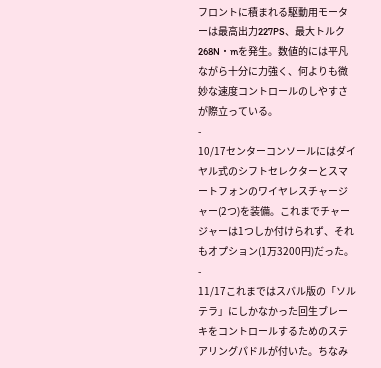フロントに積まれる駆動用モーターは最高出力227PS、最大トルク268N・mを発生。数値的には平凡ながら十分に力強く、何よりも微妙な速度コントロールのしやすさが際立っている。
-
10/17センターコンソールにはダイヤル式のシフトセレクターとスマートフォンのワイヤレスチャージャー(2つ)を装備。これまでチャージャーは1つしか付けられず、それもオプション(1万3200円)だった。
-
11/17これまではスバル版の「ソルテラ」にしかなかった回生ブレーキをコントロールするためのステアリングパドルが付いた。ちなみ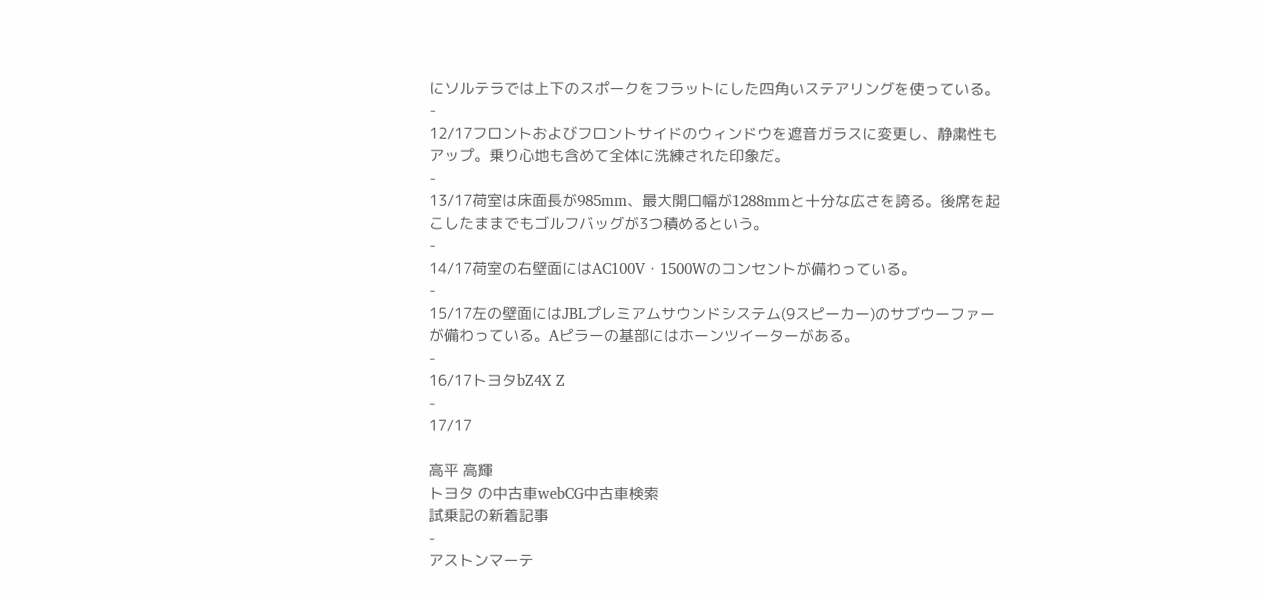にソルテラでは上下のスポークをフラットにした四角いステアリングを使っている。
-
12/17フロントおよびフロントサイドのウィンドウを遮音ガラスに変更し、静粛性もアップ。乗り心地も含めて全体に洗練された印象だ。
-
13/17荷室は床面長が985mm、最大開口幅が1288mmと十分な広さを誇る。後席を起こしたままでもゴルフバッグが3つ積めるという。
-
14/17荷室の右壁面にはAC100V・1500Wのコンセントが備わっている。
-
15/17左の壁面にはJBLプレミアムサウンドシステム(9スピーカー)のサブウーファーが備わっている。Aピラーの基部にはホーンツイーターがある。
-
16/17トヨタbZ4X Z
-
17/17

高平 高輝
トヨタ の中古車webCG中古車検索
試乗記の新着記事
-
アストンマーテ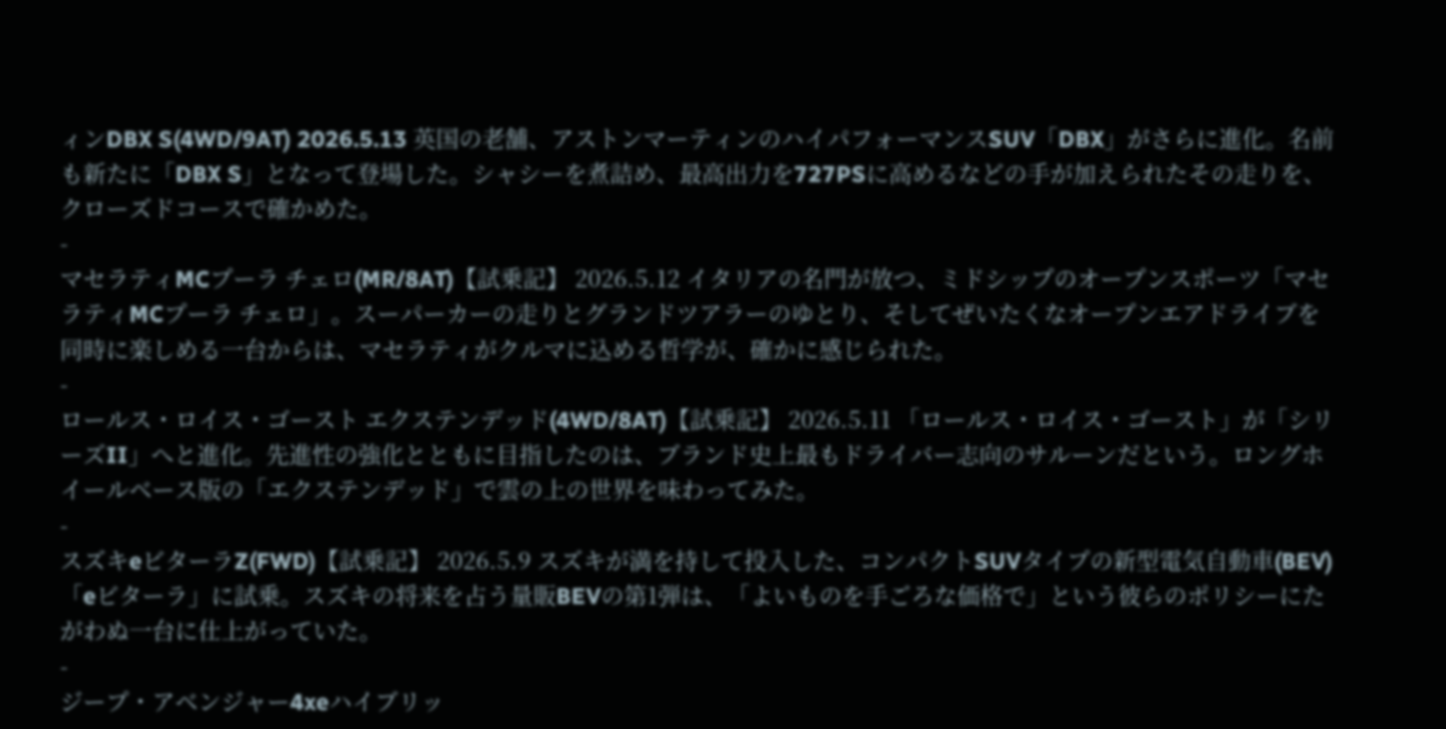ィンDBX S(4WD/9AT) 2026.5.13 英国の老舗、アストンマーティンのハイパフォーマンスSUV「DBX」がさらに進化。名前も新たに「DBX S」となって登場した。シャシーを煮詰め、最高出力を727PSに高めるなどの手が加えられたその走りを、クローズドコースで確かめた。
-
マセラティMCプーラ チェロ(MR/8AT)【試乗記】 2026.5.12 イタリアの名門が放つ、ミドシップのオープンスポーツ「マセラティMCプーラ チェロ」。スーパーカーの走りとグランドツアラーのゆとり、そしてぜいたくなオープンエアドライブを同時に楽しめる一台からは、マセラティがクルマに込める哲学が、確かに感じられた。
-
ロールス・ロイス・ゴースト エクステンデッド(4WD/8AT)【試乗記】 2026.5.11 「ロールス・ロイス・ゴースト」が「シリーズII」へと進化。先進性の強化とともに目指したのは、ブランド史上最もドライバー志向のサルーンだという。ロングホイールベース版の「エクステンデッド」で雲の上の世界を味わってみた。
-
スズキeビターラZ(FWD)【試乗記】 2026.5.9 スズキが満を持して投入した、コンパクトSUVタイプの新型電気自動車(BEV)「eビターラ」に試乗。スズキの将来を占う量販BEVの第1弾は、「よいものを手ごろな価格で」という彼らのポリシーにたがわぬ一台に仕上がっていた。
-
ジープ・アベンジャー4xeハイブリッ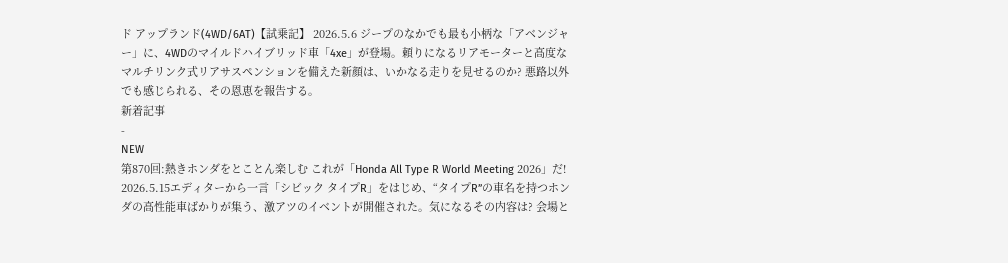ド アップランド(4WD/6AT)【試乗記】 2026.5.6 ジープのなかでも最も小柄な「アベンジャー」に、4WDのマイルドハイブリッド車「4xe」が登場。頼りになるリアモーターと高度なマルチリンク式リアサスペンションを備えた新顔は、いかなる走りを見せるのか? 悪路以外でも感じられる、その恩恵を報告する。
新着記事
-
NEW
第870回:熱きホンダをとことん楽しむ これが「Honda All Type R World Meeting 2026」だ!
2026.5.15エディターから一言「シビック タイプR」をはじめ、“タイプR”の車名を持つホンダの高性能車ばかりが集う、激アツのイベントが開催された。気になるその内容は? 会場と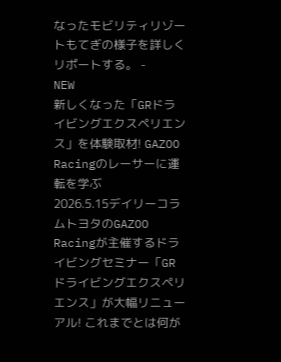なったモビリティリゾートもてぎの様子を詳しくリポートする。 -
NEW
新しくなった「GRドライビングエクスペリエンス」を体験取材! GAZOO Racingのレーサーに運転を学ぶ
2026.5.15デイリーコラムトヨタのGAZOO Racingが主催するドライビングセミナー「GRドライビングエクスペリエンス」が大幅リニューアル! これまでとは何が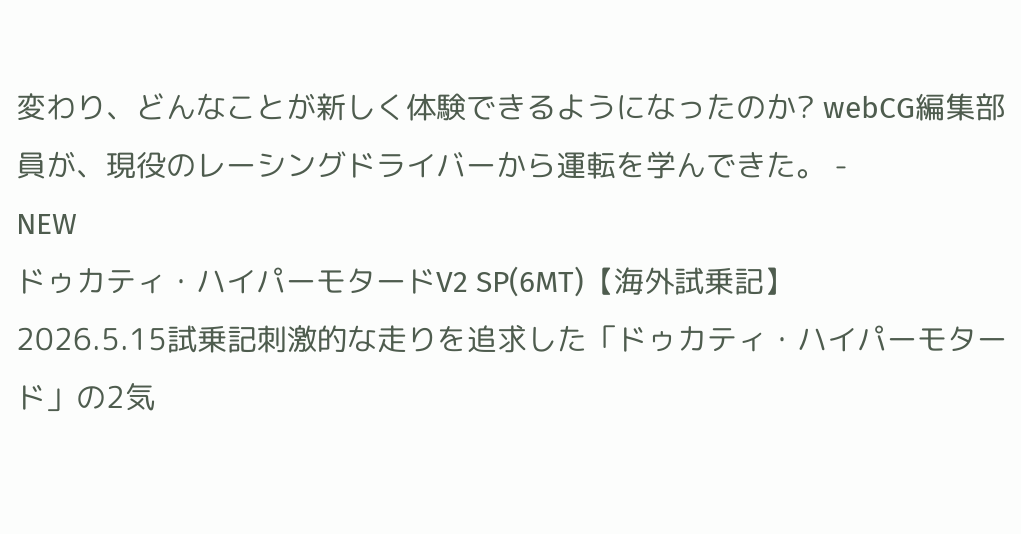変わり、どんなことが新しく体験できるようになったのか? webCG編集部員が、現役のレーシングドライバーから運転を学んできた。 -
NEW
ドゥカティ・ハイパーモタードV2 SP(6MT)【海外試乗記】
2026.5.15試乗記刺激的な走りを追求した「ドゥカティ・ハイパーモタード」の2気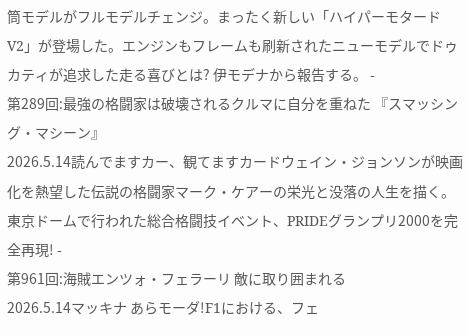筒モデルがフルモデルチェンジ。まったく新しい「ハイパーモタードV2」が登場した。エンジンもフレームも刷新されたニューモデルでドゥカティが追求した走る喜びとは? 伊モデナから報告する。 -
第289回:最強の格闘家は破壊されるクルマに自分を重ねた 『スマッシング・マシーン』
2026.5.14読んでますカー、観てますカードウェイン・ジョンソンが映画化を熱望した伝説の格闘家マーク・ケアーの栄光と没落の人生を描く。東京ドームで行われた総合格闘技イベント、PRIDEグランプリ2000を完全再現! -
第961回:海賊エンツォ・フェラーリ 敵に取り囲まれる
2026.5.14マッキナ あらモーダ!F1における、フェ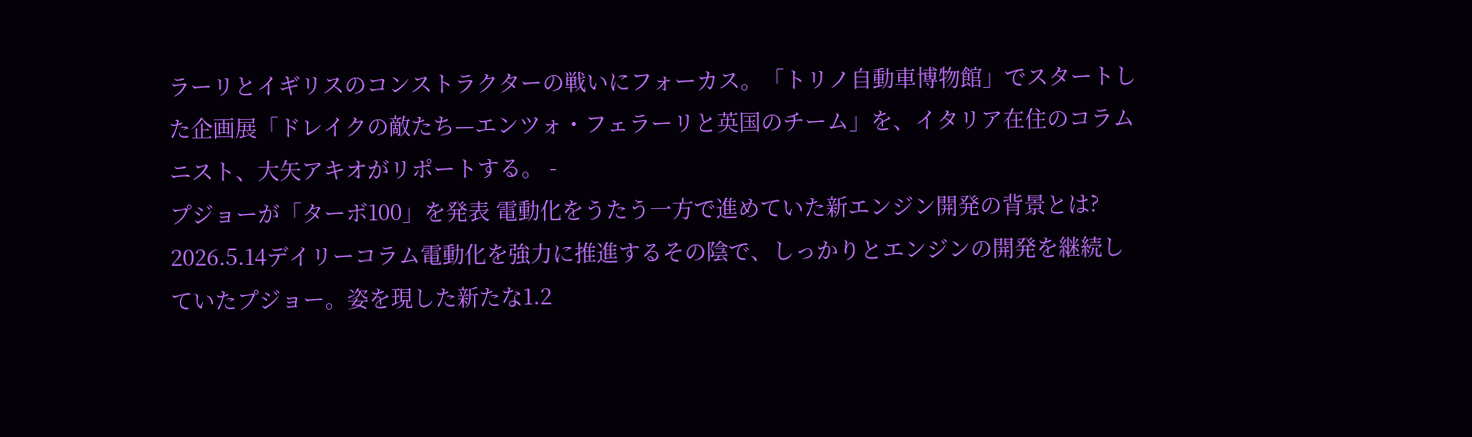ラーリとイギリスのコンストラクターの戦いにフォーカス。「トリノ自動車博物館」でスタートした企画展「ドレイクの敵たち—エンツォ・フェラーリと英国のチーム」を、イタリア在住のコラムニスト、大矢アキオがリポートする。 -
プジョーが「ターボ100」を発表 電動化をうたう一方で進めていた新エンジン開発の背景とは?
2026.5.14デイリーコラム電動化を強力に推進するその陰で、しっかりとエンジンの開発を継続していたプジョー。姿を現した新たな1.2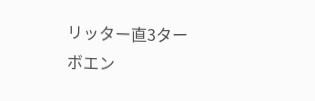リッター直3ターボエン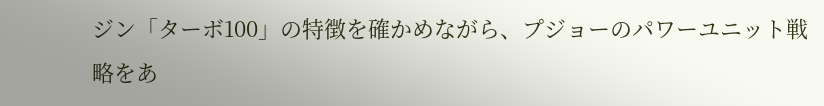ジン「ターボ100」の特徴を確かめながら、プジョーのパワーユニット戦略をあ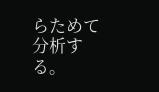らためて分析する。